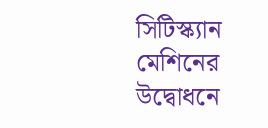সিটিস্ক্যান মেশিনের উদ্বোধনে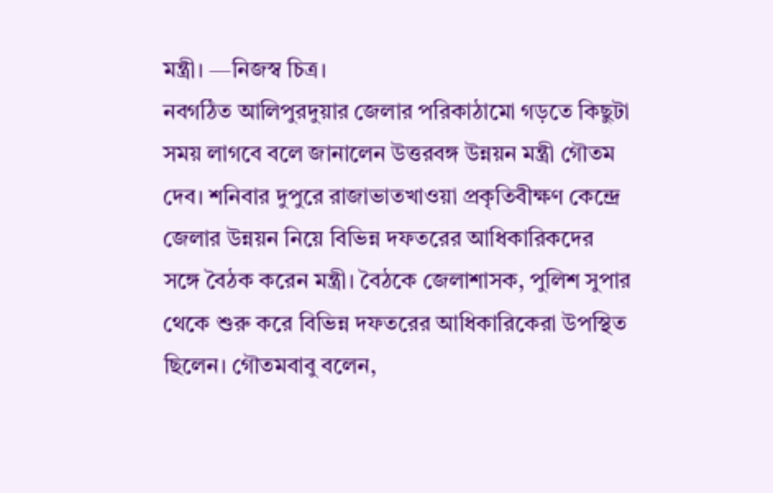মন্ত্রী। —নিজস্ব চিত্র।
নবগঠিত আলিপুরদুয়ার জেলার পরিকাঠামো গড়তে কিছুটা সময় লাগবে বলে জানালেন উত্তরবঙ্গ উন্নয়ন মন্ত্রী গৌতম দেব। শনিবার দুপুরে রাজাভাতখাওয়া প্রকৃতিবীক্ষণ কেন্দ্রে জেলার উন্নয়ন নিয়ে বিভিন্ন দফতরের আধিকারিকদের সঙ্গে বৈঠক করেন মন্ত্রী। বৈঠকে জেলাশাসক, পুলিশ সুপার থেকে শুরু করে বিভিন্ন দফতরের আধিকারিকেরা উপস্থিত ছিলেন। গৌতমবাবু বলেন,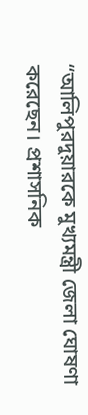“আলিপুরদুয়ারকে মুখ্যমন্ত্রী জেলা ঘোষণা করেছেন। প্রশাসনিক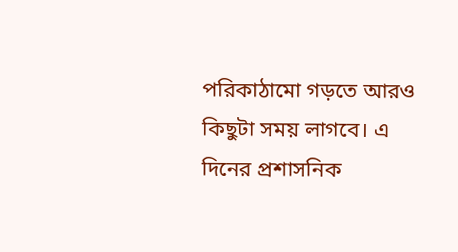পরিকাঠামো গড়তে আরও কিছুটা সময় লাগবে। এ দিনের প্রশাসনিক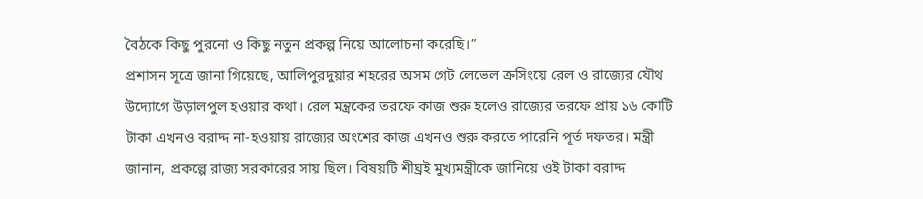বৈঠকে কিছু পুরনো ও কিছু নতুন প্রকল্প নিয়ে আলোচনা করেছি।”
প্রশাসন সূত্রে জানা গিয়েছে, আলিপুরদুয়ার শহরের অসম গেট লেভেল ক্রসিংয়ে রেল ও রাজ্যের যৌথ উদ্যোগে উড়ালপুল হওয়ার কথা। রেল মন্ত্রকের তরফে কাজ শুরু হলেও রাজ্যের তরফে প্রায় ১৬ কোটি টাকা এখনও বরাদ্দ না-হওয়ায় রাজ্যের অংশের কাজ এখনও শুরু করতে পারেনি পূর্ত দফতর। মন্ত্রী জানান, প্রকল্পে রাজ্য সরকারের সায় ছিল। বিষয়টি শীঘ্রই মুখ্যমন্ত্রীকে জানিয়ে ওই টাকা বরাদ্দ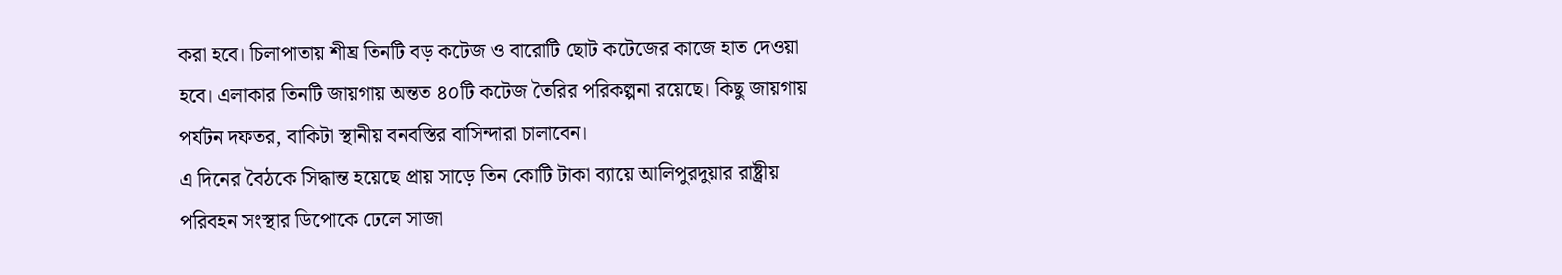করা হবে। চিলাপাতায় শীঘ্র তিনটি বড় কটেজ ও বারোটি ছোট কটেজের কাজে হাত দেওয়া হবে। এলাকার তিনটি জায়গায় অন্তত ৪০টি কটেজ তৈরির পরিকল্পনা রয়েছে। কিছু জায়গায় পর্যটন দফতর, বাকিটা স্থানীয় বনবস্তির বাসিন্দারা চালাবেন।
এ দিনের বৈঠকে সিদ্ধান্ত হয়েছে প্রায় সাড়ে তিন কোটি টাকা ব্যায়ে আলিপুরদুয়ার রাষ্ট্রীয় পরিবহন সংস্থার ডিপোকে ঢেলে সাজা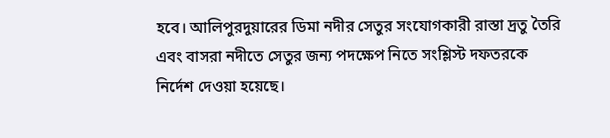হবে। আলিপুরদুয়ারের ডিমা নদীর সেতুর সংযোগকারী রাস্তা দ্রতু তৈরি এবং বাসরা নদীতে সেতুর জন্য পদক্ষেপ নিতে সংশ্লিস্ট দফতরকে নির্দেশ দেওয়া হয়েছে।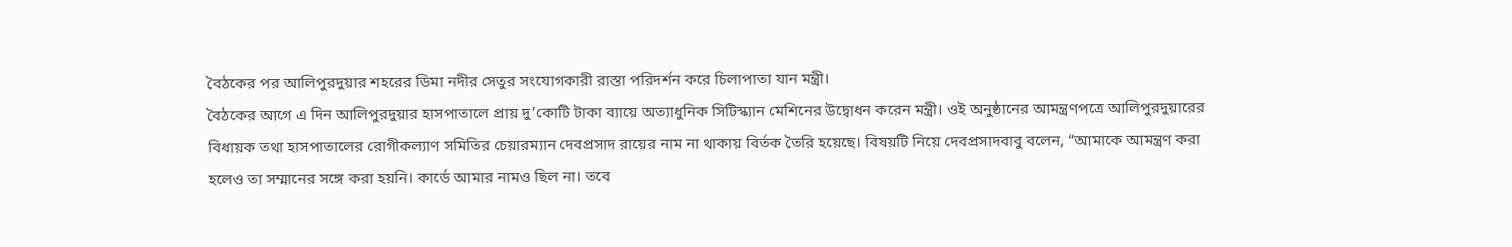বৈঠকের পর আলিপুরদুয়ার শহরের ডিমা নদীর সেতুর সংযোগকারী রাস্তা পরিদর্শন করে চিলাপাতা যান মন্ত্রী।
বৈঠকের আগে এ দিন আলিপুরদুয়ার হাসপাতালে প্রায় দু’কোটি টাকা ব্যায়ে অত্যাধুনিক সিটিস্ক্যান মেশিনের উদ্বোধন করেন মন্ত্রী। ওই অনুষ্ঠানের আমন্ত্রণপত্রে আলিপুরদুয়ারের বিধায়ক তথা হাসপাতালের রোগীকল্যাণ সমিতির চেয়ারম্যান দেবপ্রসাদ রায়ের নাম না থাকায় বির্তক তৈরি হয়েছে। বিষয়টি নিয়ে দেবপ্রসাদবাবু বলেন, “আমাকে আমন্ত্রণ করা হলেও তা সম্মানের সঙ্গে করা হয়নি। কার্ডে আমার নামও ছিল না। তবে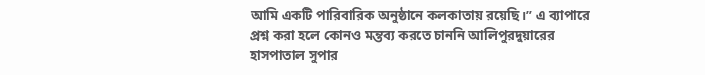আমি একটি পারিবারিক অনুষ্ঠানে কলকাতায় রয়েছি।” এ ব্যাপারে প্রশ্ন করা হলে কোনও মন্তব্য করতে চাননি আলিপুরদুয়ারের হাসপাতাল সুপার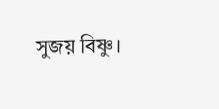সুজয় বিষ্ণু।